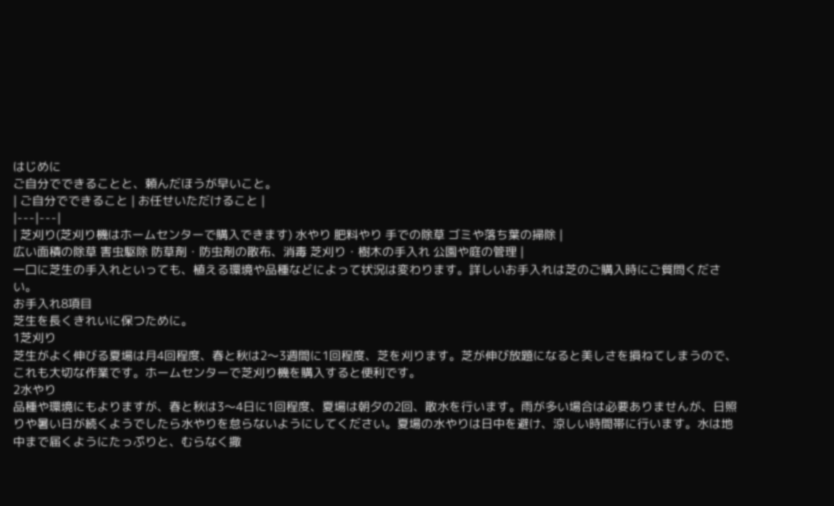はじめに
ご自分でできることと、頼んだほうが早いこと。
| ご自分でできること | お任せいただけること |
|---|---|
| 芝刈り(芝刈り機はホームセンターで購入できます) 水やり 肥料やり 手での除草 ゴミや落ち葉の掃除 |
広い面積の除草 害虫駆除 防草剤・防虫剤の散布、消毒 芝刈り・樹木の手入れ 公園や庭の管理 |
一口に芝生の手入れといっても、植える環境や品種などによって状況は変わります。詳しいお手入れは芝のご購入時にご質問ください。
お手入れ8項目
芝生を長くきれいに保つために。
1芝刈り
芝生がよく伸びる夏場は月4回程度、春と秋は2〜3週間に1回程度、芝を刈ります。芝が伸び放題になると美しさを損ねてしまうので、これも大切な作業です。ホームセンターで芝刈り機を購入すると便利です。
2水やり
品種や環境にもよりますが、春と秋は3〜4日に1回程度、夏場は朝夕の2回、散水を行います。雨が多い場合は必要ありませんが、日照りや暑い日が続くようでしたら水やりを怠らないようにしてください。夏場の水やりは日中を避け、涼しい時間帯に行います。水は地中まで届くようにたっぷりと、むらなく撒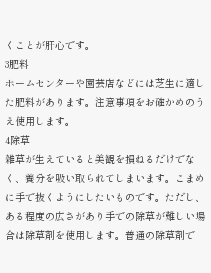くことが肝心です。
3肥料
ホームセンターや園芸店などには芝生に適した肥料があります。注意事項をお確かめのうえ使用します。
4除草
雑草が生えていると美観を損ねるだけでなく、養分を吸い取られてしまいます。こまめに手で抜くようにしたいものです。ただし、ある程度の広さがあり手での除草が難しい場合は除草剤を使用します。普通の除草剤で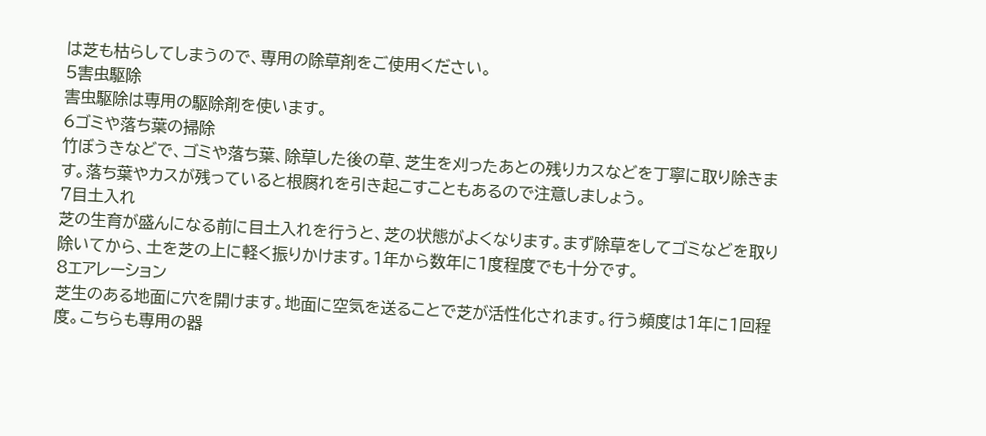は芝も枯らしてしまうので、専用の除草剤をご使用ください。
5害虫駆除
害虫駆除は専用の駆除剤を使います。
6ゴミや落ち葉の掃除
竹ぼうきなどで、ゴミや落ち葉、除草した後の草、芝生を刈ったあとの残りカスなどを丁寧に取り除きます。落ち葉やカスが残っていると根腐れを引き起こすこともあるので注意しましょう。
7目土入れ
芝の生育が盛んになる前に目土入れを行うと、芝の状態がよくなります。まず除草をしてゴミなどを取り除いてから、土を芝の上に軽く振りかけます。1年から数年に1度程度でも十分です。
8エアレーション
芝生のある地面に穴を開けます。地面に空気を送ることで芝が活性化されます。行う頻度は1年に1回程度。こちらも専用の器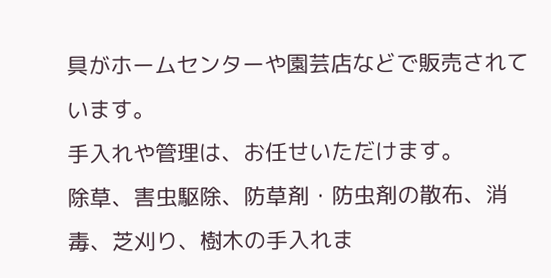具がホームセンターや園芸店などで販売されています。
手入れや管理は、お任せいただけます。
除草、害虫駆除、防草剤・防虫剤の散布、消毒、芝刈り、樹木の手入れま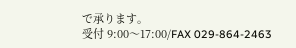で承ります。
受付 9:00〜17:00/FAX 029-864-2463